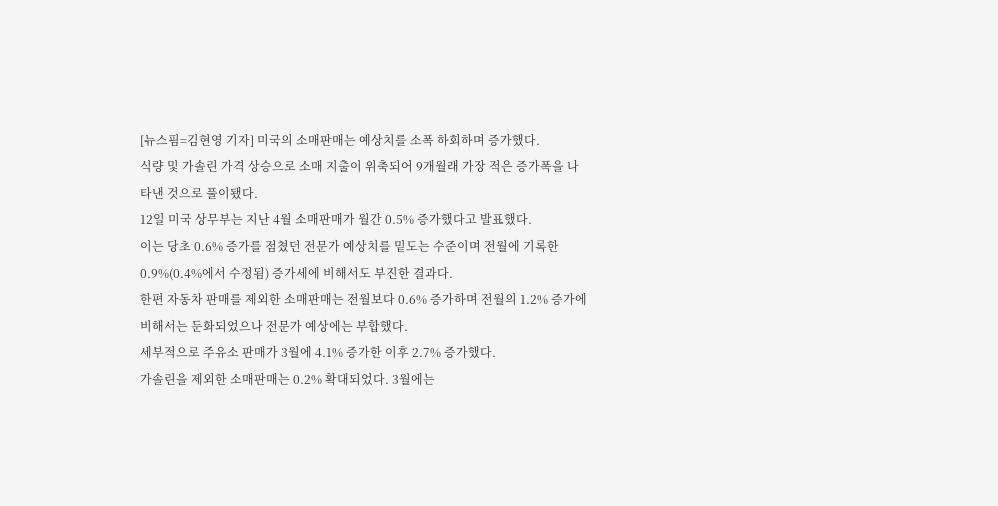[뉴스핌=김현영 기자] 미국의 소매판매는 예상치를 소폭 하회하며 증가했다.
식량 및 가솔린 가격 상승으로 소매 지출이 위축되어 9개월래 가장 적은 증가폭을 나타낸 것으로 풀이됐다.
12일 미국 상무부는 지난 4월 소매판매가 월간 0.5% 증가했다고 발표했다.
이는 당초 0.6% 증가를 점쳤던 전문가 예상치를 밑도는 수준이며 전월에 기록한 0.9%(0.4%에서 수정됨) 증가세에 비해서도 부진한 결과다.
한편 자동차 판매를 제외한 소매판매는 전월보다 0.6% 증가하며 전월의 1.2% 증가에 비해서는 둔화되었으나 전문가 예상에는 부합했다.
세부적으로 주유소 판매가 3월에 4.1% 증가한 이후 2.7% 증가했다.
가솔린을 제외한 소매판매는 0.2% 확대되었다. 3월에는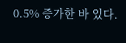0.5% 증가한 바 있다.